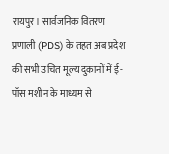रायपुर। सार्वजनिक वितरण प्रणाली (PDS) के तहत अब प्रदेश की सभी उचित मूल्य दुकानों में ई-पॉस मशीन के माध्यम से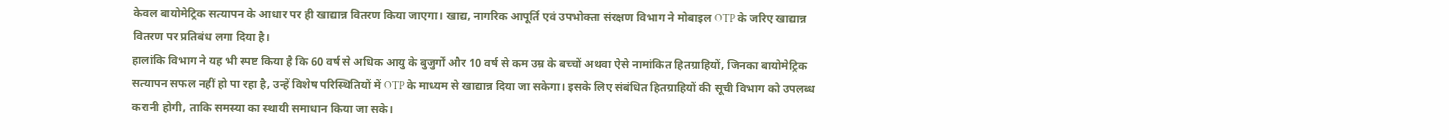केवल बायोमेट्रिक सत्यापन के आधार पर ही खाद्यान्न वितरण किया जाएगा। खाद्य, नागरिक आपूर्ति एवं उपभोक्ता संरक्षण विभाग ने मोबाइल OTP के जरिए खाद्यान्न वितरण पर प्रतिबंध लगा दिया है।
हालांकि विभाग ने यह भी स्पष्ट किया है कि 60 वर्ष से अधिक आयु के बुजुर्गों और 10 वर्ष से कम उम्र के बच्चों अथवा ऐसे नामांकित हितग्राहियों, जिनका बायोमेट्रिक सत्यापन सफल नहीं हो पा रहा है, उन्हें विशेष परिस्थितियों में OTP के माध्यम से खाद्यान्न दिया जा सकेगा। इसके लिए संबंधित हितग्राहियों की सूची विभाग को उपलब्ध करानी होगी, ताकि समस्या का स्थायी समाधान किया जा सके।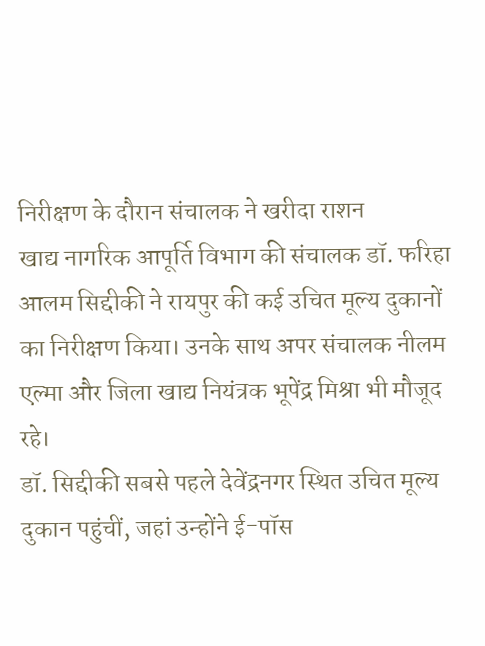निरीक्षण के दौरान संचालक ने खरीदा राशन
खाद्य नागरिक आपूर्ति विभाग की संचालक डॉ. फरिहा आलम सिद्दीकी ने रायपुर की कई उचित मूल्य दुकानों का निरीक्षण किया। उनके साथ अपर संचालक नीलम एल्मा और जिला खाद्य नियंत्रक भूपेंद्र मिश्रा भी मौजूद रहे।
डॉ. सिद्दीकी सबसे पहले देवेंद्रनगर स्थित उचित मूल्य दुकान पहुंचीं, जहां उन्होंने ई-पॉस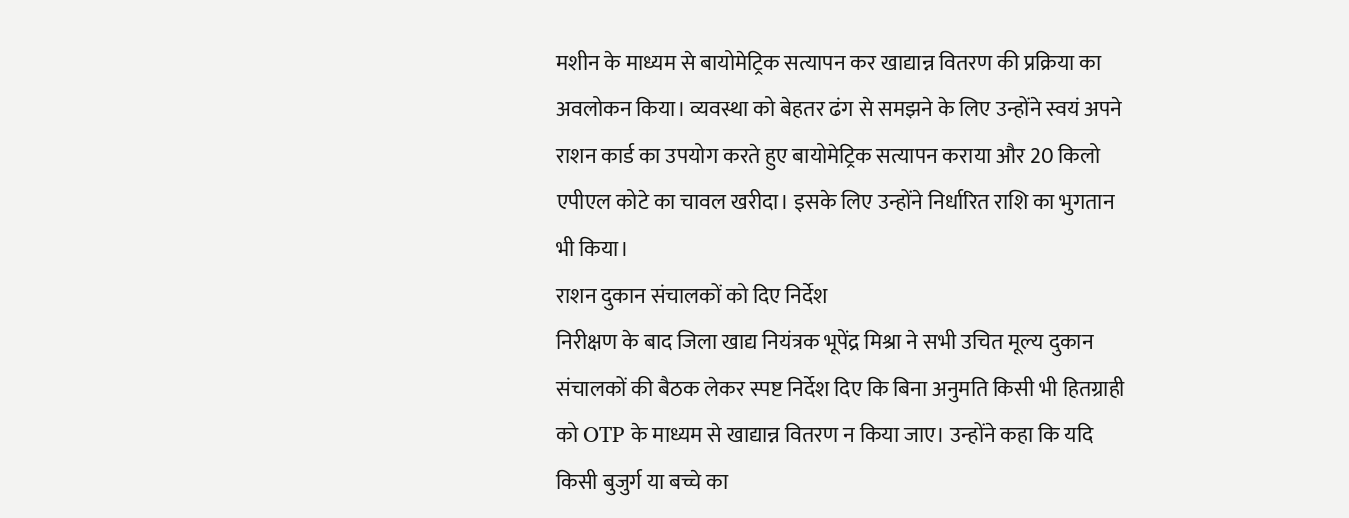मशीन के माध्यम से बायोमेट्रिक सत्यापन कर खाद्यान्न वितरण की प्रक्रिया का अवलोकन किया। व्यवस्था को बेहतर ढंग से समझने के लिए उन्होंने स्वयं अपने राशन कार्ड का उपयोग करते हुए बायोमेट्रिक सत्यापन कराया और 20 किलो एपीएल कोटे का चावल खरीदा। इसके लिए उन्होंने निर्धारित राशि का भुगतान भी किया।
राशन दुकान संचालकों को दिए निर्देश
निरीक्षण के बाद जिला खाद्य नियंत्रक भूपेंद्र मिश्रा ने सभी उचित मूल्य दुकान संचालकों की बैठक लेकर स्पष्ट निर्देश दिए कि बिना अनुमति किसी भी हितग्राही को OTP के माध्यम से खाद्यान्न वितरण न किया जाए। उन्होंने कहा कि यदि किसी बुजुर्ग या बच्चे का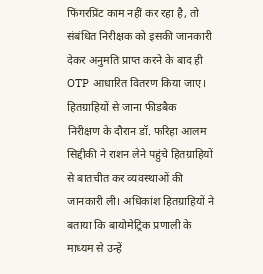फिंगरप्रिंट काम नहीं कर रहा है, तो संबंधित निरीक्षक को इसकी जानकारी देकर अनुमति प्राप्त करने के बाद ही OTP आधारित वितरण किया जाए।
हितग्राहियों से जाना फीडबैक
निरीक्षण के दौरान डॉ. फरिहा आलम सिद्दीकी ने राशन लेने पहुंचे हितग्राहियों से बातचीत कर व्यवस्थाओं की जानकारी ली। अधिकांश हितग्राहियों ने बताया कि बायोमेट्रिक प्रणाली के माध्यम से उन्हें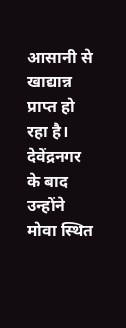आसानी से खाद्यान्न प्राप्त हो रहा है।
देवेंद्रनगर के बाद उन्होंने मोवा स्थित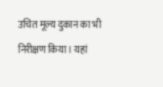उचित मूल्य दुकान का भी निरीक्षण किया। यहां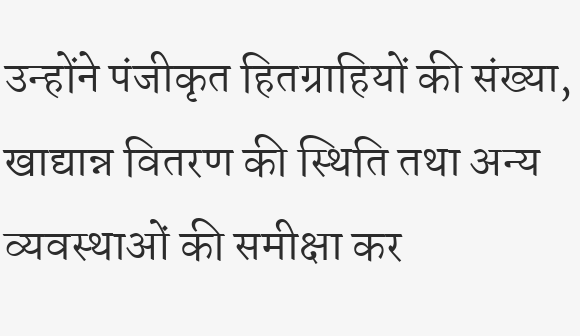उन्होंने पंजीकृत हितग्राहियों की संख्या, खाद्यान्न वितरण की स्थिति तथा अन्य व्यवस्थाओं की समीक्षा कर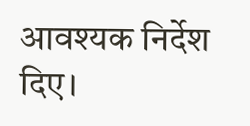आवश्यक निर्देश दिए।